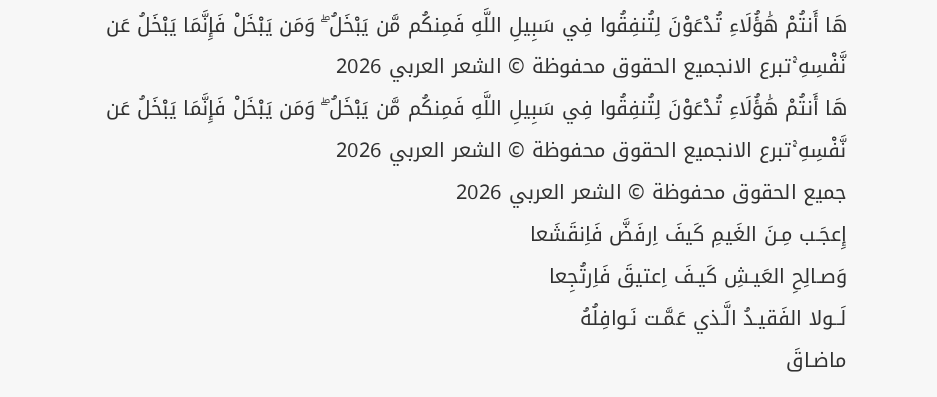هَا أَنتُمْ هَٰؤُلَاءِ تُدْعَوْنَ لِتُنفِقُوا فِي سَبِيلِ اللَّهِ فَمِنكُم مَّن يَبْخَلُ ۖ وَمَن يَبْخَلْ فَإِنَّمَا يَبْخَلُ عَن نَّفْسِهِ ۚتبرع الانجميع الحقوق محفوظة © الشعر العربي 2026
هَا أَنتُمْ هَٰؤُلَاءِ تُدْعَوْنَ لِتُنفِقُوا فِي سَبِيلِ اللَّهِ فَمِنكُم مَّن يَبْخَلُ ۖ وَمَن يَبْخَلْ فَإِنَّمَا يَبْخَلُ عَن نَّفْسِهِ ۚتبرع الانجميع الحقوق محفوظة © الشعر العربي 2026
جميع الحقوق محفوظة © الشعر العربي 2026
إِعجَـب مِـنَ الغَيمِ كَيفَ اِرفَضَّ فَاِنقَشَعا
وَصـالِحِ العَيـشِ كَيـفَ اِعتيقَ فَاِرتُجِعا
لَــولا الفَقيـدُ الَّـذي عَمَّـت نَـوافِلُهُ
ماضـاقَ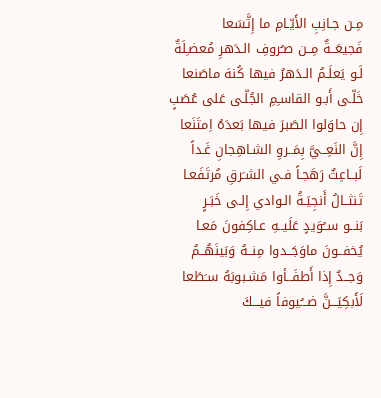مِـن جـانِبِ الأَيّـامِ ما إِتَّسَعا
فَجيعَــةٌ مِــن صـُروفِ الـدَهرِ مُعضـِلَةٌ
لَـو يَعلَـمُ الـدَهرُ فيها كُنهَ ماصَنعا
خَلّـى أَبـو القاسـِمِ الجُلّـى عَلى عُصَبٍ
إِن حاوَلوا الصَبرَ فيها بَعدَهُ اِمتَنَعا
إِنَّ النَعِــيَّ بِمَــروِ الشـاهِجانِ غَـداً
لَبــاعِثٌ رَهَجـاً فـي الشـَرقِ مُرتَفَعـا
تَنثــالُ أَنجِيَـةُ الـوادي إِلـى خَبَـرٍ
بَنــو ســُوَيدٍ عَلَيــهِ عـاكِفونَ مَعـا
يُخفــونَ ماوَجَــدوا مِنــهُ وَبَينَهُــمُ
وَجــدٌ إِذا أَطفَــأوا مَشـبوبَهُ سـَطَعا
لَأَبكِيَـــنَّ ضـــُيوفاً فيـــكَ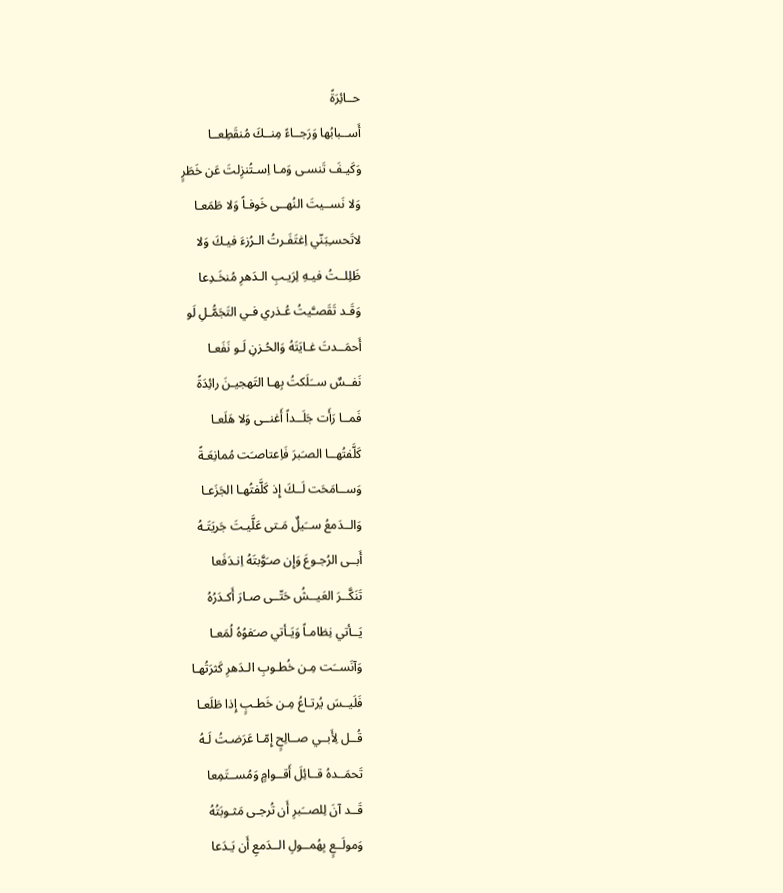حــائِرَةً
أَســبابُها وَرَجــاءً مِنــكَ مُنقَطِعــا
وَكَيـفَ تَنسـى وَمـا اِسـتُنزِلتَ عَن خَطَرٍ
وَلا نَســيتَ النُهــى خَوفـاً وَلا طَمَعـا
لاتَحسـِبَنّي اِغتَفَـرتُ الـرُزءَ فيـكَ وَلا
ظَلِلــتُ فيـهِ لِرَيـبِ الـدَهرِ مُنخَـدِعا
وَقَـد تَقَصـَّيتُ عُـذري فـي التَجَمُّـلِ لَو
أَحمَــدتَ غـايَتَهُ وَالحُـزنِ لَـو نَفَعـا
نَفــسٌ ســَلَكتُ بِهـا التَهجيـنَ رائِدَةً
فَمــا رَأَت جَلَــداً أَغنــى وَلا هَلَعـا
كَلَّفتُهــا الصـَبرَ فَاِعتاصـَت مُمانِعَـةً
وَســامَحَت لَــكَ إِذ كَلَّفتُهـا الجَزَعـا
وَالــدَمعُ ســَيلٌ مَـتى عَلَّيـتَ جَريَتَـهُ
أَبــى الرُجـوعَ وَإِن صـَوَّبتَهُ اِنـدَفَعا
تَنَكَّــرَ العَيــشُ حَتّــى صـارَ أَكـدَرُهُ
يَــأتي نِظامـاً وَيَـأتي صـَفوُهُ لُمَعـا
وَآنَســَت مِـن خُطـوبِ الـدَهرِ كَثرَتُهـا
فَلَيــسَ يُرتـاعُ مِـن خَطـبٍ إِذا طَلَعـا
قُــل لِأَبــي صــالِحٍ إِمّـا عَرَضـتُ لَـهُ
تَحمَــدهُ قــائِلَ أَقــوامٍ وَمُســتَمِعا
قَــد آنَ لِلصــَبرِ أَن تُرجـى مَثـوبَتُهُ
وَمولَــعٍ بِهُمــولِ الــدَمعِ أَن يَـدَعا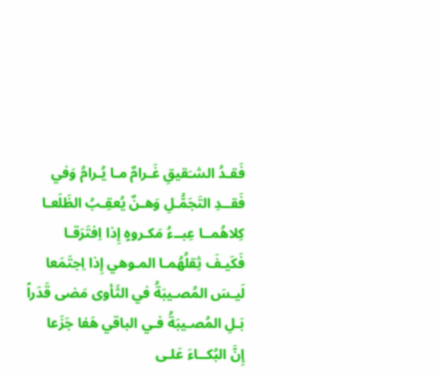فَقـدُ الشـَقيقِ غَـرامٌ مـا يُـرامُ وَفي
فَقــدِ التَجَمُّـلِ وَهـنٌ يُعقِـبُ الظَلَعـا
كِلاهُمــا عِبــءُ مَكـروهٍ إِذا اِفتَرَقـا
فَكَيـفَ ثِقلُهُمـا المـوهي إِذا اِجتَمَعا
لَيـسَ المُصـيبَةُ في الثَأوى مَضى قَدَراً
بَـلِ المُصـيبَةُ فـي الباقي هَفا جَزَعا
إِنَّ البُكــاءَ عَلـى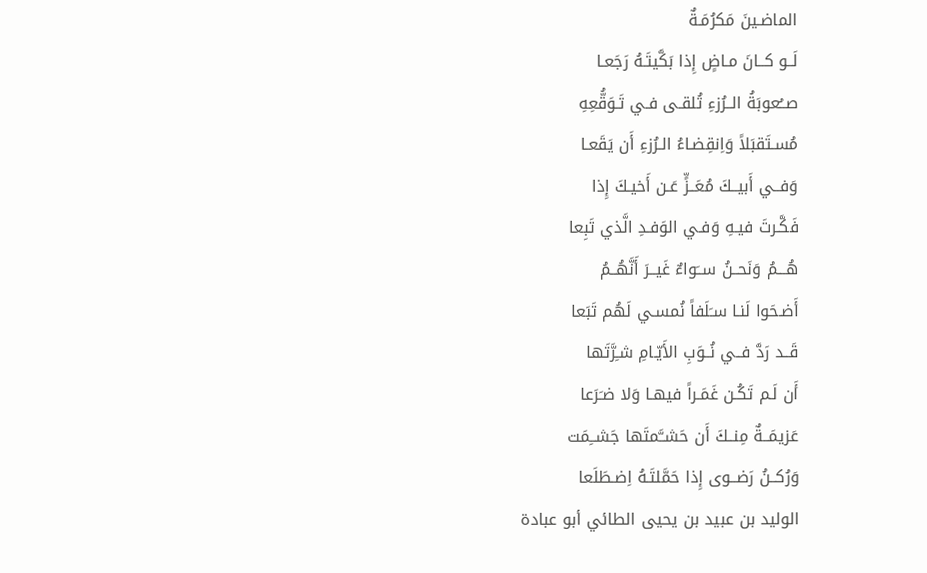الماضـينَ مَكرُمَـةٌ
لَــو كــانَ مـاضٍ إِذا بَكَّيتَـهُ رَجَعـا
صــُعوبَةُ الــرُزءِ تُلقـى فـي تَـوَقُّعِهِ
مُسـتَقبَلاً وَاِنقِضـاءُ الـرُزءِ أَن يَقَعـا
وَفــي أَبيــكَ مُعَــزٍّ عَـن أَخيـكَ إِذا
فَكَّـرتَ فيـهِ وَفـي الوَفـدِ الَّذي تَبِعا
هُـــمُ وَنَحــنُ ســَواءٌ غَيــرَ أَنَّهُــمُ
أَضـحَوا لَنـا سـَلَفاً نُمسـي لَهُم تَبَعا
قَــد رَدَّ فــي نُــوَبِ الأَيّـامِ شـِرَّتَها
أَن لَـم تَكُـن غَمَـراً فيهـا وَلا ضـَرَعا
عَزيمَــةٌ مِنــكَ أَن حَشــَّمتَها جَشــِمَت
وَرُكــنُ رَضــوى إِذا حَمَّلتَـهُ اِضـطَلَعا
الوليد بن عبيد بن يحيى الطائي أبو عبادة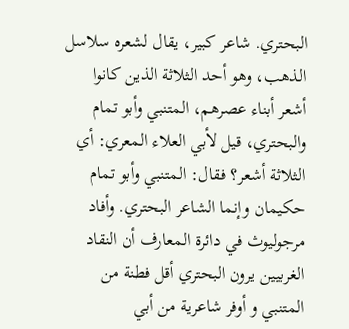البحتري. شاعر كبير، يقال لشعره سلاسل الذهب، وهو أحد الثلاثة الذين كانوا أشعر أبناء عصرهم، المتنبي وأبو تمام والبحتري، قيل لأبي العلاء المعري: أي الثلاثة أشعر؟ فقال: المتنبي وأبو تمام حكيمان وإنما الشاعر البحتري. وأفاد مرجوليوث في دائرة المعارف أن النقاد الغربيين يرون البحتري أقل فطنة من المتنبي و أوفر شاعرية من أبي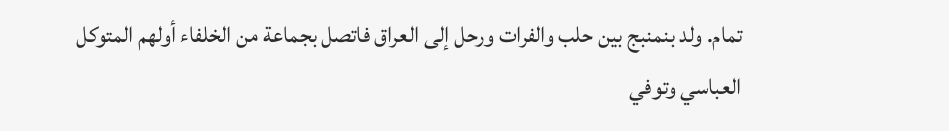تمام. ولد بنمنبج بين حلب والفرات ورحل إلى العراق فاتصل بجماعة من الخلفاء أولهم المتوكل العباسي وتوفي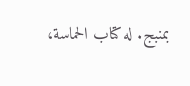بمنبج. له كتاب الحماسة،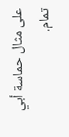على مثال حماسة أبي تمام.